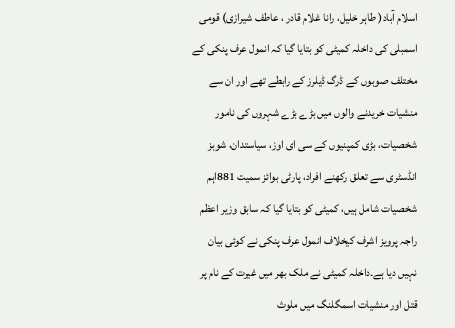اسلام آباد( طاہر خلیل، رانا غلام قادر ، عاطف شیرازی) قومی اسمبلی کی داخلہ کمیٹی کو بتایا گیا کہ انمول عرف پنکی کے مختلف صوبوں کے ڈرگ ڈیلرز کے رابطے تھے اور ان سے منشیات خریدنے والوں میں بڑے بڑے شہروں کی نامور شخصیات، بڑی کمپنیوں کے سی ای اوز، سیاستدان، شوبز انڈسٹری سے تعلق رکھنے افراد، پارٹی بوائز سمیت 881اہم شخصیات شامل ہیں، کمیٹی کو بتایا گیا کہ سابق وزیر اعظم راجہ پرویز اشرف کیخلاف انمول عرف پنکی نے کوئی بیان نہیں دیا ہے۔داخلہ کمیٹی نے ملک بھر میں غیرت کے نام پر قتل اور منشیات اسمگلنگ میں ملوث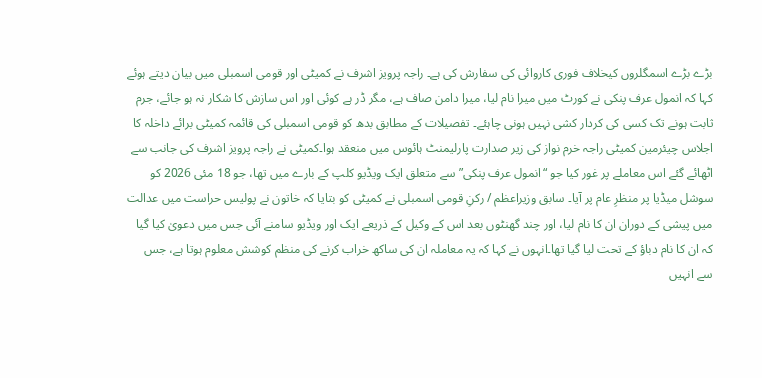بڑے بڑے اسمگلروں کیخلاف فوری کاروائی کی سفارش کی ہے۔ راجہ پرویز اشرف نے کمیٹی اور قومی اسمبلی میں بیان دیتے ہوئے کہا کہ انمول عرف پنکی نے کورٹ میں میرا نام لیا، میرا دامن صاف ہے، مگر ڈر ہے کوئی اور اس سازش کا شکار نہ ہو جائے، جرم ثابت ہونے تک کسی کی کردار کشی نہیں ہونی چاہئے۔ تفصیلات کے مطابق بدھ کو قومی اسمبلی کی قائمہ کمیٹی برائے داخلہ کا اجلاس چیئرمین کمیٹی راجہ خرم نواز کی زیر صدارت پارلیمنٹ ہائوس میں منعقد ہوا۔کمیٹی نے راجہ پرویز اشرف کی جانب سے اٹھائے گئے اس معاملے پر غور کیا جو “انمول عرف پنکی” سے متعلق ایک ویڈیو کلپ کے بارے میں تھا، جو 18 مئی 2026 کو سوشل میڈیا پر منظرِ عام پر آیا۔ سابق وزیراعظم / رکنِ قومی اسمبلی نے کمیٹی کو بتایا کہ خاتون نے پولیس حراست میں عدالت میں پیشی کے دوران ان کا نام لیا، اور چند گھنٹوں بعد اس کے وکیل کے ذریعے ایک اور ویڈیو سامنے آئی جس میں دعویٰ کیا گیا کہ ان کا نام دباؤ کے تحت لیا گیا تھا۔انہوں نے کہا کہ یہ معاملہ ان کی ساکھ خراب کرنے کی منظم کوشش معلوم ہوتا ہے، جس سے انہیں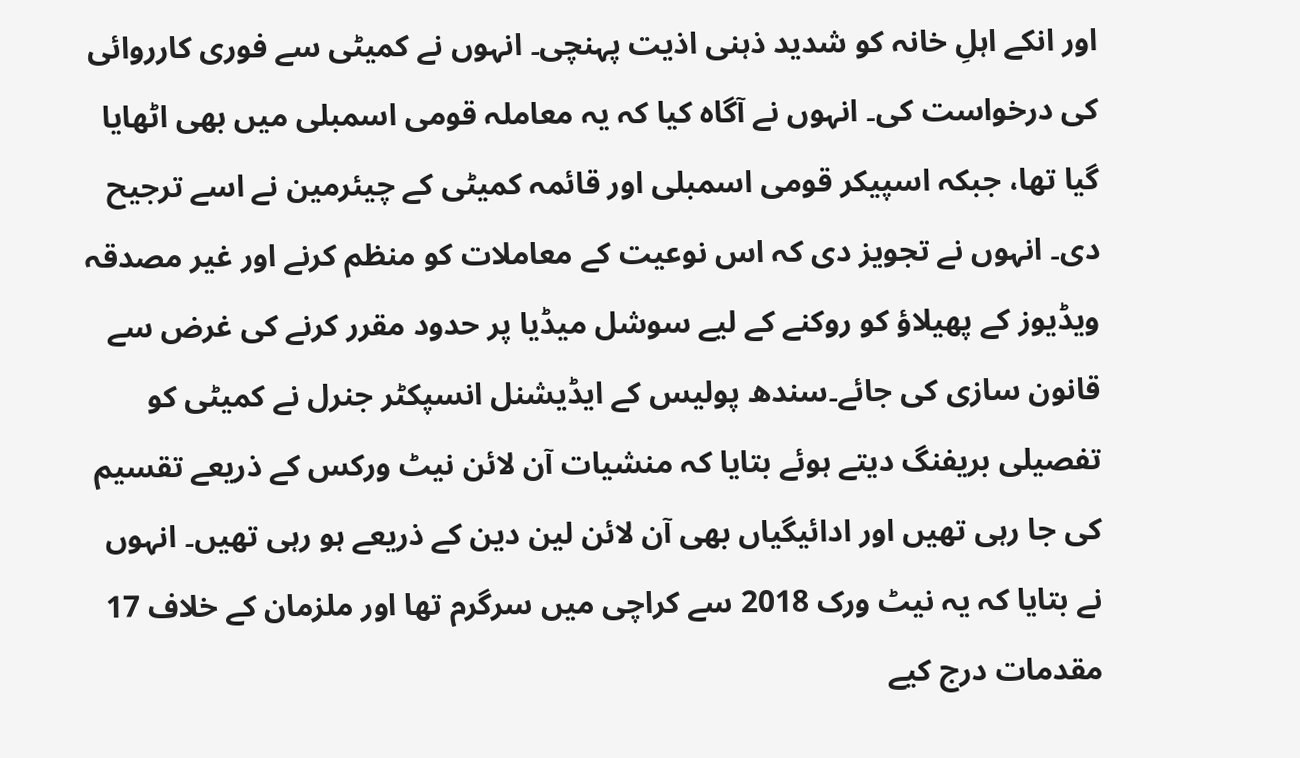اور انکے اہلِ خانہ کو شدید ذہنی اذیت پہنچی۔ انہوں نے کمیٹی سے فوری کارروائی کی درخواست کی۔ انہوں نے آگاہ کیا کہ یہ معاملہ قومی اسمبلی میں بھی اٹھایا گیا تھا، جبکہ اسپیکر قومی اسمبلی اور قائمہ کمیٹی کے چیئرمین نے اسے ترجیح دی۔ انہوں نے تجویز دی کہ اس نوعیت کے معاملات کو منظم کرنے اور غیر مصدقہ ویڈیوز کے پھیلاؤ کو روکنے کے لیے سوشل میڈیا پر حدود مقرر کرنے کی غرض سے قانون سازی کی جائے۔سندھ پولیس کے ایڈیشنل انسپکٹر جنرل نے کمیٹی کو تفصیلی بریفنگ دیتے ہوئے بتایا کہ منشیات آن لائن نیٹ ورکس کے ذریعے تقسیم کی جا رہی تھیں اور ادائیگیاں بھی آن لائن لین دین کے ذریعے ہو رہی تھیں۔ انہوں نے بتایا کہ یہ نیٹ ورک 2018 سے کراچی میں سرگرم تھا اور ملزمان کے خلاف 17 مقدمات درج کیے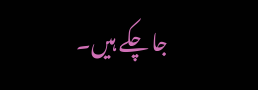جا چکے ہیں۔